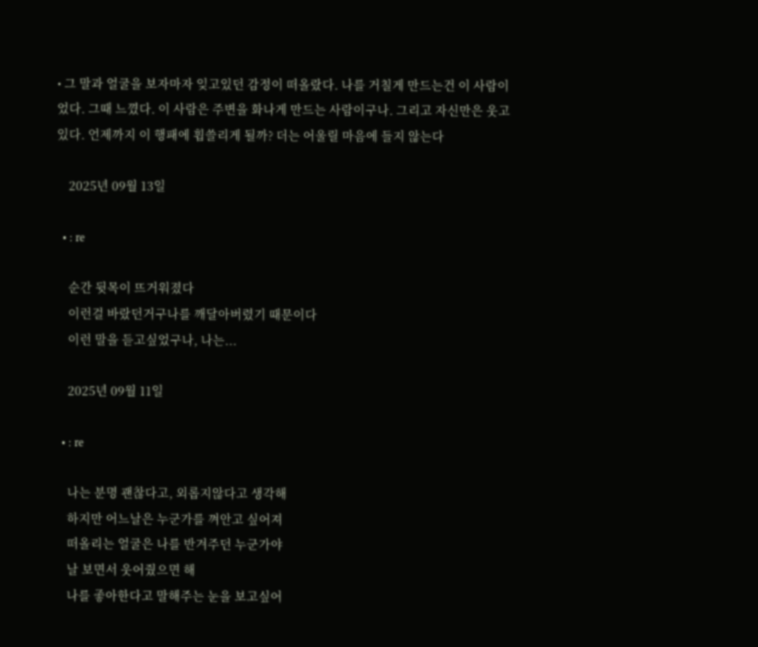• 그 말과 얼굴을 보자마자 잊고있던 감정이 떠올랐다. 나를 거칠게 만드는건 이 사람이었다. 그때 느꼈다. 이 사람은 주변을 화나게 만드는 사람이구나. 그리고 자신만은 웃고있다. 언제까지 이 행패에 휩쓸리게 될까? 더는 어울릴 마음에 들지 않는다

    2025년 09월 13일

  • : re

    순간 뒷목이 뜨거워졌다
    이런걸 바랐던거구나를 깨달아버렸기 때문이다
    이런 말을 듣고싶었구나, 나는...

    2025년 09월 11일

  • : re

    나는 분명 괜찮다고, 외롭지않다고 생각해
    하지만 어느날은 누군가를 껴안고 싶어져
    떠올리는 얼굴은 나를 반겨주던 누군가야
    날 보면서 웃어줬으면 해
    나를 좋아한다고 말해주는 눈을 보고싶어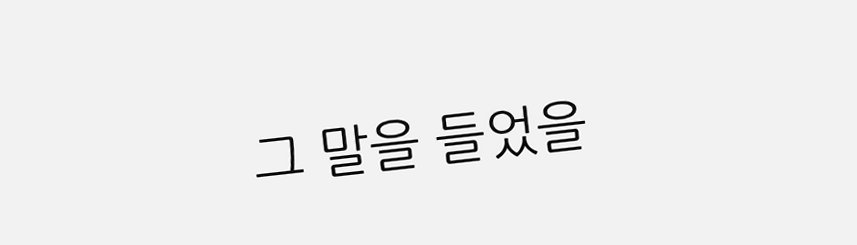그 말을 들었을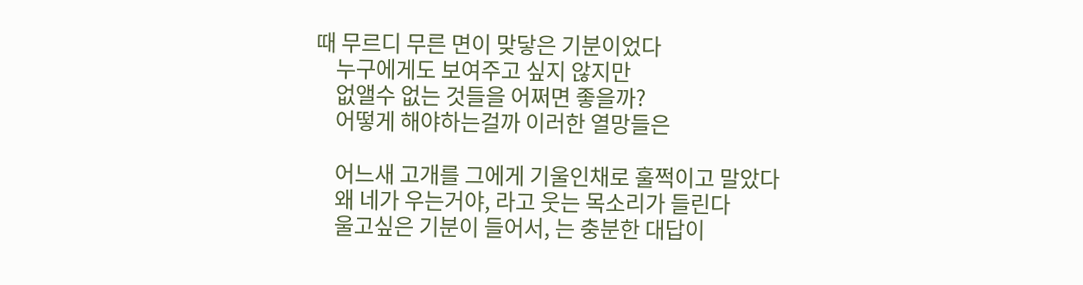때 무르디 무른 면이 맞닿은 기분이었다
    누구에게도 보여주고 싶지 않지만
    없앨수 없는 것들을 어쩌면 좋을까?
    어떻게 해야하는걸까 이러한 열망들은

    어느새 고개를 그에게 기울인채로 훌쩍이고 말았다
    왜 네가 우는거야, 라고 웃는 목소리가 들린다
    울고싶은 기분이 들어서, 는 충분한 대답이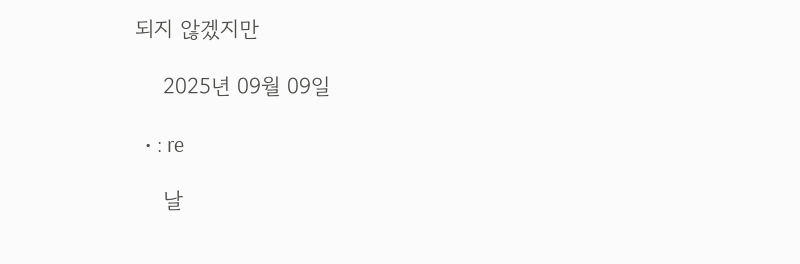되지 않겠지만

    2025년 09월 09일

  • : re

    날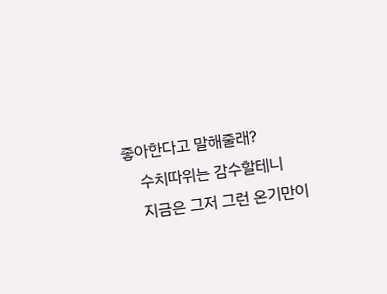좋아한다고 말해줄래?
    수치따위는 감수할테니
    지금은 그저 그런 온기만이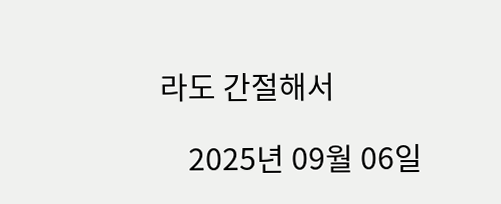라도 간절해서

    2025년 09월 06일